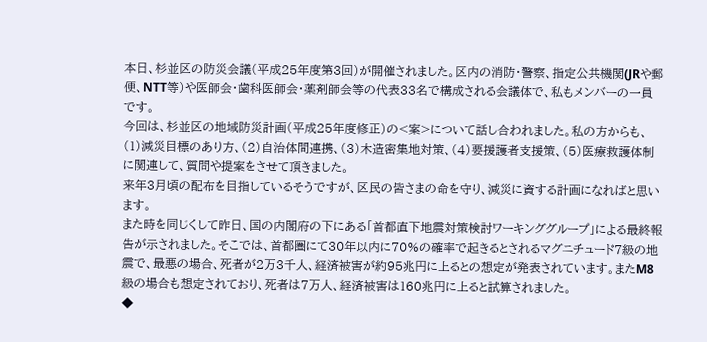本日、杉並区の防災会議(平成25年度第3回)が開催されました。区内の消防・警察、指定公共機関(JRや郵便、NTT等)や医師会・歯科医師会・薬剤師会等の代表33名で構成される会議体で、私もメンバーの一員です。
今回は、杉並区の地域防災計画(平成25年度修正)の<案>について話し合われました。私の方からも、(1)減災目標のあり方、(2)自治体間連携、(3)木造密集地対策、(4)要援護者支援策、(5)医療救護体制に関連して、質問や提案をさせて頂きました。
来年3月頃の配布を目指しているそうですが、区民の皆さまの命を守り、減災に資する計画になればと思います。
また時を同じくして昨日、国の内閣府の下にある「首都直下地震対策検討ワーキンググループ」による最終報告が示されました。そこでは、首都圏にて30年以内に70%の確率で起きるとされるマグニチュード7級の地震で、最悪の場合、死者が2万3千人、経済被害が約95兆円に上るとの想定が発表されています。またM8級の場合も想定されており、死者は7万人、経済被害は160兆円に上ると試算されました。
◆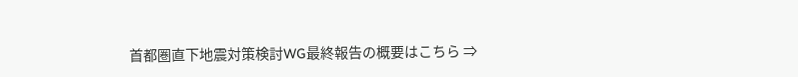首都圏直下地震対策検討WG最終報告の概要はこちら ⇒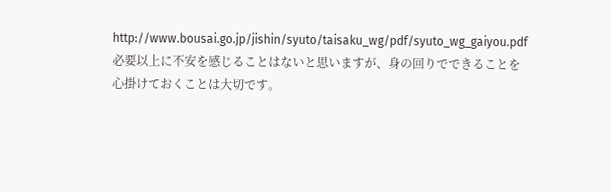http://www.bousai.go.jp/jishin/syuto/taisaku_wg/pdf/syuto_wg_gaiyou.pdf
必要以上に不安を感じることはないと思いますが、身の回りでできることを心掛けておくことは大切です。